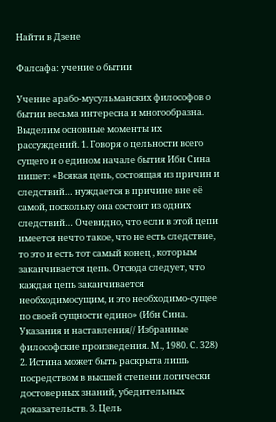Найти в Дзене

Фалсафа: учение о бытии

Учение арабо-мусульманских философов о бытии весьма интересна и многообразна. Выделим основные моменты их рассуждений. 1. Говоря о цельности всего сущего и о едином начале бытия Ибн Сина пишет: «Всякая цепь, состоящая из причин и следствий… нуждается в причине вне её самой, поскольку она состоит из одних следствий… Очевидно, что если в этой цепи имеется нечто такое, что не есть следствие, то это и есть тот самый конец , которым заканчивается цепь. Отсюда следует, что каждая цепь заканчивается необходимосущим, и это необходимо-сущее по своей сущности едино» (Ибн Сина. Указания и наставления// Избранные философские произведения. М., 1980. С. 328) 2. Истина может быть раскрыта лишь посредством в высшей степени логически достоверных знаний, убедительных доказательств. 3. Цель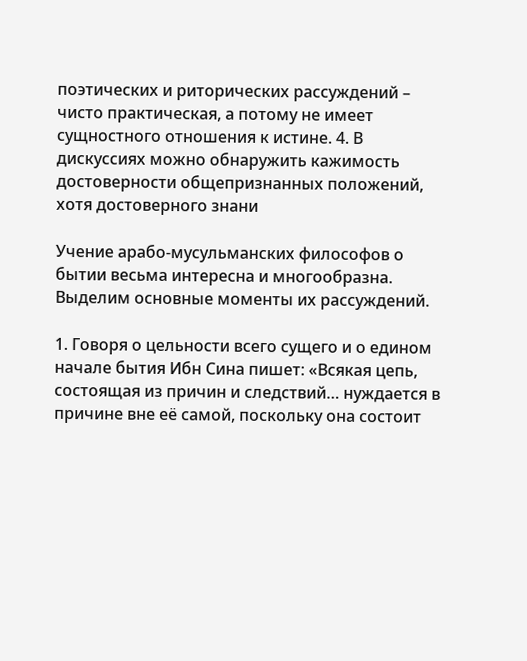поэтических и риторических рассуждений – чисто практическая, а потому не имеет сущностного отношения к истине. 4. В дискуссиях можно обнаружить кажимость достоверности общепризнанных положений, хотя достоверного знани

Учение арабо-мусульманских философов о бытии весьма интересна и многообразна. Выделим основные моменты их рассуждений.

1. Говоря о цельности всего сущего и о едином начале бытия Ибн Сина пишет: «Всякая цепь, состоящая из причин и следствий… нуждается в причине вне её самой, поскольку она состоит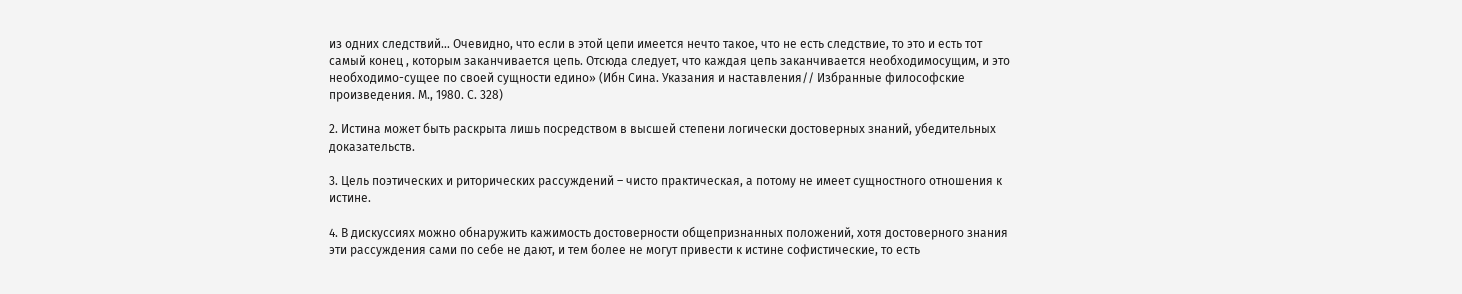из одних следствий… Очевидно, что если в этой цепи имеется нечто такое, что не есть следствие, то это и есть тот самый конец , которым заканчивается цепь. Отсюда следует, что каждая цепь заканчивается необходимосущим, и это необходимо-сущее по своей сущности едино» (Ибн Сина. Указания и наставления// Избранные философские произведения. М., 1980. С. 328)

2. Истина может быть раскрыта лишь посредством в высшей степени логически достоверных знаний, убедительных доказательств.

3. Цель поэтических и риторических рассуждений – чисто практическая, а потому не имеет сущностного отношения к истине.

4. В дискуссиях можно обнаружить кажимость достоверности общепризнанных положений, хотя достоверного знания эти рассуждения сами по себе не дают, и тем более не могут привести к истине софистические, то есть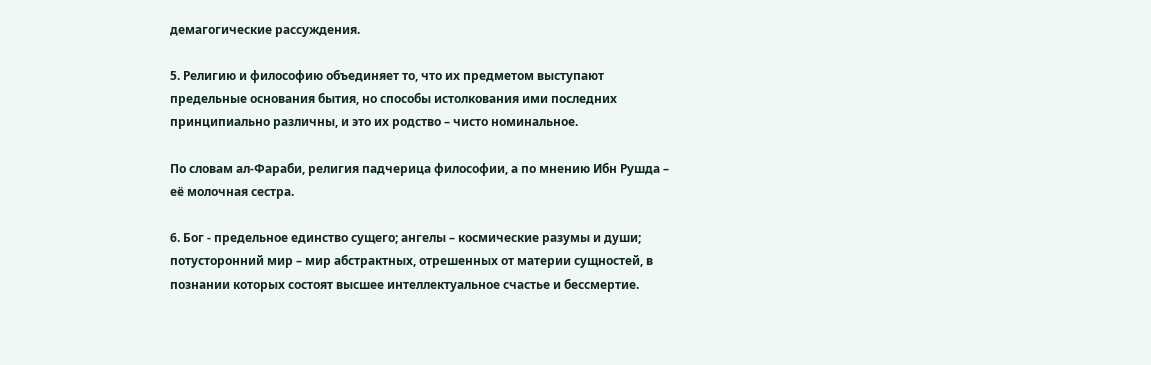демагогические рассуждения.

5. Религию и философию объединяет то, что их предметом выступают предельные основания бытия, но способы истолкования ими последних принципиально различны, и это их родство – чисто номинальное.

По словам ал-Фараби, религия падчерица философии, а по мнению Ибн Рушда – её молочная сестра.

6. Бог - предельное единство сущего; ангелы – космические разумы и души; потусторонний мир – мир абстрактных, отрешенных от материи сущностей, в познании которых состоят высшее интеллектуальное счастье и бессмертие.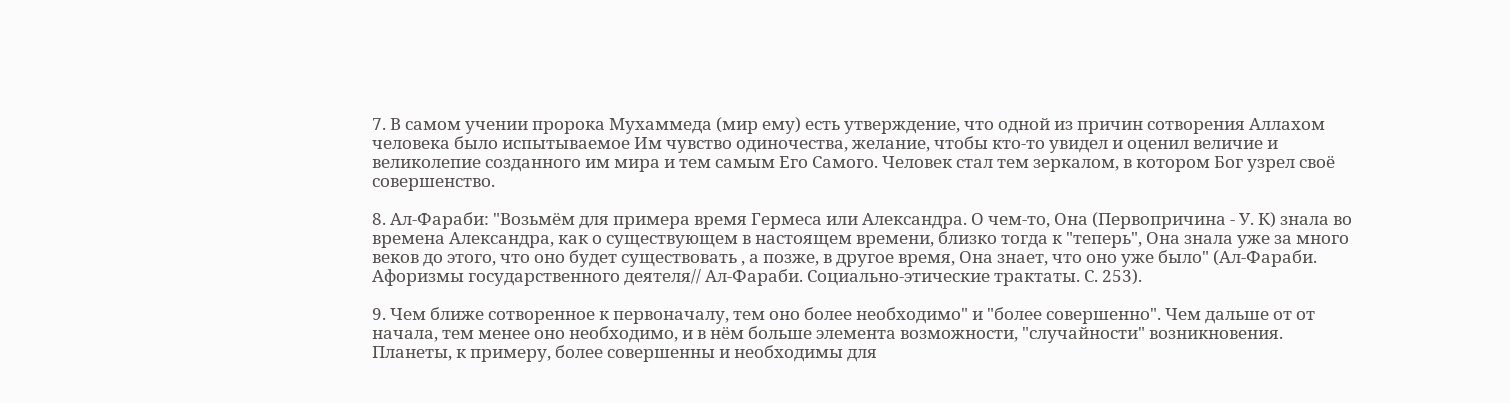7. В самом учении пророка Мухаммеда (мир ему) есть утверждение, что одной из причин сотворения Аллахом человека было испытываемое Им чувство одиночества, желание, чтобы кто-то увидел и оценил величие и великолепие созданного им мира и тем самым Его Самого. Человек стал тем зеркалом, в котором Бог узрел своё совершенство.

8. Ал-Фараби: "Возьмём для примера время Гермеса или Александра. О чем-то, Она (Первопричина - У. К) знала во времена Александра, как о существующем в настоящем времени, близко тогда к "теперь", Она знала уже за много веков до этого, что оно будет существовать , а позже, в другое время, Она знает, что оно уже было" (Ал-Фараби. Афоризмы государственного деятеля// Ал-Фараби. Социально-этические трактаты. С. 253).

9. Чем ближе сотворенное к первоначалу, тем оно более необходимо" и "более совершенно". Чем дальше от от начала, тем менее оно необходимо, и в нём больше элемента возможности, "случайности" возникновения. Планеты, к примеру, более совершенны и необходимы для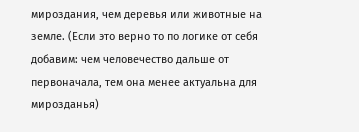мироздания, чем деревья или животные на земле. (Если это верно то по логике от себя добавим: чем человечество дальше от первоначала, тем она менее актуальна для мирозданья)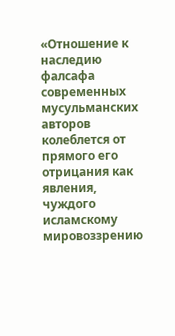«Отношение к наследию фалсафа современных мусульманских авторов колеблется от прямого его отрицания как явления, чуждого исламскому мировоззрению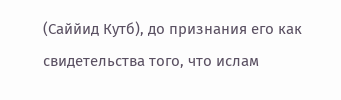(Саййид Кутб), до признания его как свидетельства того, что ислам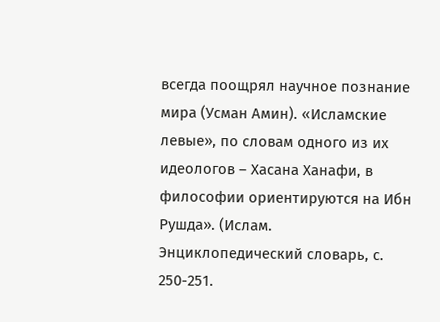всегда поощрял научное познание мира (Усман Амин). «Исламские левые», по словам одного из их идеологов – Хасана Ханафи, в философии ориентируются на Ибн Рушда». (Ислам. Энциклопедический словарь, с. 250-251.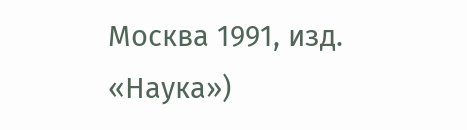Москва 1991, изд. «Наука»)